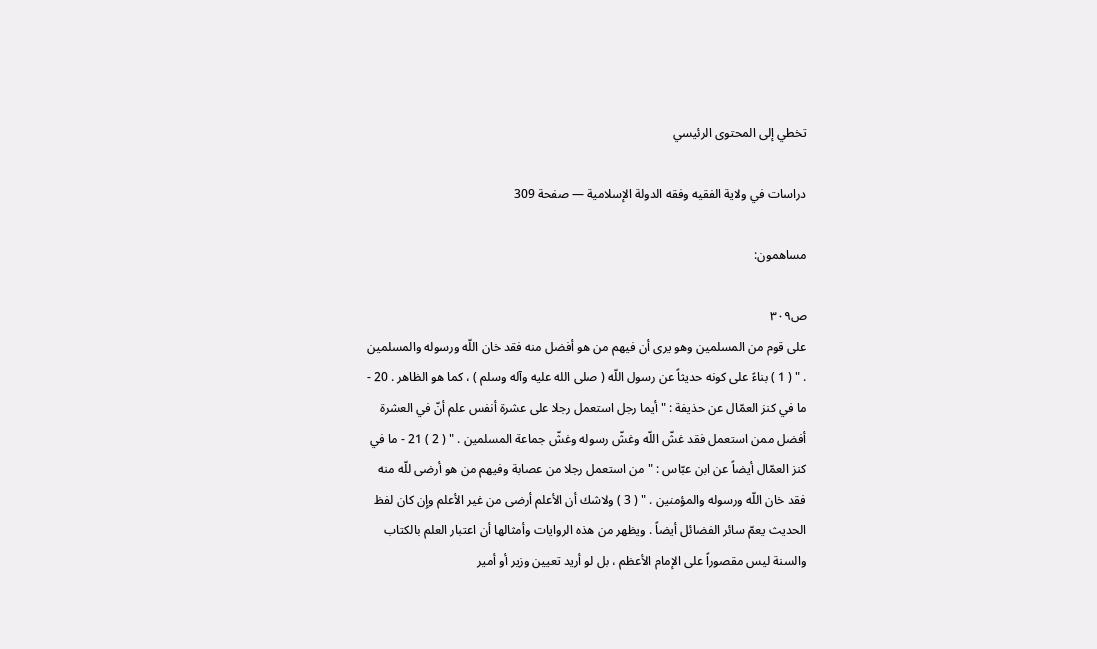تخطي إلى المحتوى الرئيسي

دراسات في ولاية الفقيه وفقه الدولة الإسلامية — صفحة 309

مساهمون:

ص٣٠٩
على قوم من المسلمين وهو يرى أن فيهم من هو أفضل منه فقد خان اللّه ورسوله والمسلمين . " ( 1 ) بناءً على كونه حديثاً عن رسول اللّه ( صلى الله عليه وآله وسلم ) ، كما هو الظاهر . 20 - ما في كنز العمّال عن حذيفة : " أيما رجل استعمل رجلا على عشرة أنفس علم أنّ في العشرة أفضل ممن استعمل فقد غشّ اللّه وغشّ رسوله وغشّ جماعة المسلمين . " ( 2 ) 21 - ما في كنز العمّال أيضاً عن ابن عبّاس : " من استعمل رجلا من عصابة وفيهم من هو أرضى للّه منه فقد خان اللّه ورسوله والمؤمنين . " ( 3 ) ولاشك أن الأعلم أرضى من غير الأعلم وإِن كان لفظ الحديث يعمّ سائر الفضائل أيضاً . ويظهر من هذه الروايات وأمثالها أن اعتبار العلم بالكتاب والسنة ليس مقصوراً على الإمام الأعظم ، بل لو أريد تعيين وزير أو أمير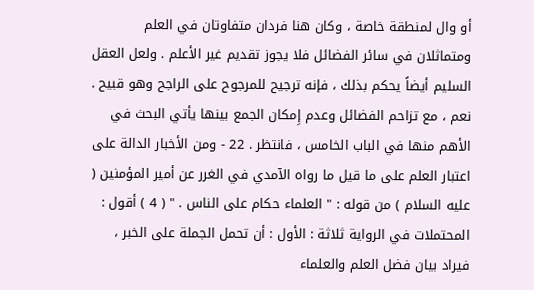أو وال لمنطقة خاصة ، وكان هنا فردان متفاوتان في العلم ومتماثلان في سائر الفضائل فلا يجوز تقديم غير الأعلم . ولعل العقل السليم أيضاً يحكم بذلك ، فإنه ترجيح للمرجوح على الراجح وهو قبيح . نعم ، مع تزاحم الفضائل وعدم إِمكان الجمع بينها يأتي البحث في الأهم منها في الباب الخامس ، فانتظر . 22 - ومن الأخبار الدالة على اعتبار العلم على ما قيل ما رواه الآمدي في الغرر عن أمير المؤمنين ( عليه السلام ) من قوله : " العلماء حكام على الناس . " ( 4 ) أقول : المحتملات في الرواية ثلاثة : الأول : أن تحمل الجملة على الخبر ، فيراد بيان فضل العلم والعلماء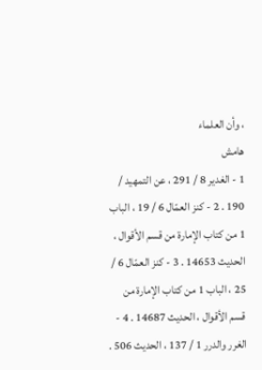، وأن العلماء
هامش
1 - الغدير 8 / 291 ، عن التمهيد / 190 . 2 - كنز العمّال 6 / 19 ، الباب 1 من كتاب الإمارة من قسم الأقوال ، الحديث 14653 . 3 - كنز العمّال 6 / 25 ، الباب 1 من كتاب الإمارة من قسم الأقوال ، الحديث 14687 . 4 - الغرر والدرر 1 / 137 ، الحديث 506 .